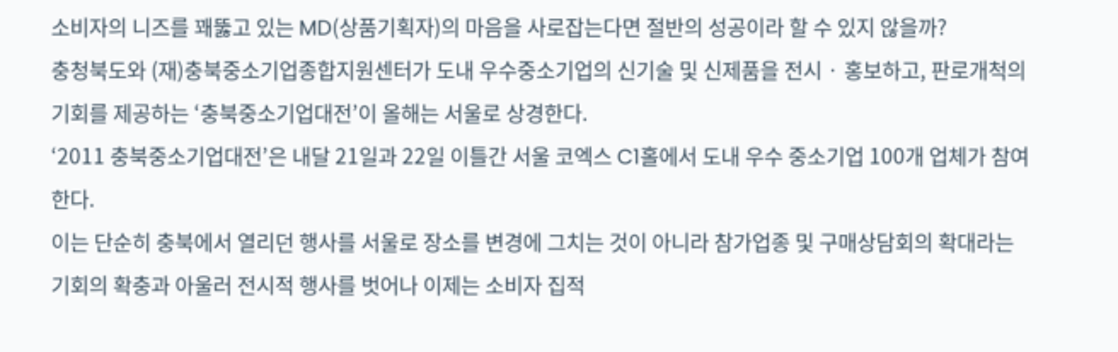소비자의 니즈를 꽤뚫고 있는 MD(상품기획자)의 마음을 사로잡는다면 절반의 성공이라 할 수 있지 않을까?
충청북도와 (재)충북중소기업종합지원센터가 도내 우수중소기업의 신기술 및 신제품을 전시 · 홍보하고, 판로개척의 기회를 제공하는 ‘충북중소기업대전’이 올해는 서울로 상경한다.
‘2011 충북중소기업대전’은 내달 21일과 22일 이틀간 서울 코엑스 C1홀에서 도내 우수 중소기업 100개 업체가 참여한다.
이는 단순히 충북에서 열리던 행사를 서울로 장소를 변경에 그치는 것이 아니라 참가업종 및 구매상담회의 확대라는 기회의 확충과 아울러 전시적 행사를 벗어나 이제는 소비자 집적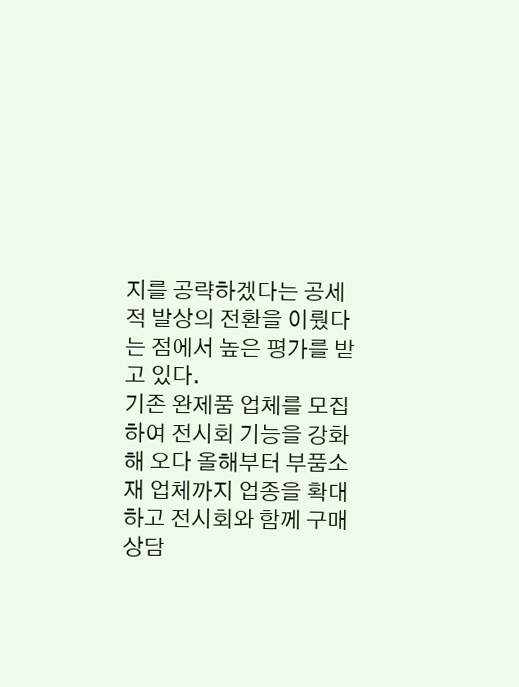지를 공략하겠다는 공세적 발상의 전환을 이뤘다는 점에서 높은 평가를 받고 있다.
기존 완제품 업체를 모집하여 전시회 기능을 강화해 오다 올해부터 부품소재 업체까지 업종을 확대하고 전시회와 함께 구매상담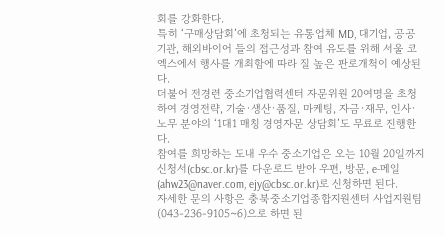회를 강화한다.
특히 ‘구매상담회’에 초청되는 유통업체 MD, 대기업, 공공기관, 해외바이어 들의 접근성과 참여 유도를 위해 서울 코엑스에서 행사를 개최함에 따라 질 높은 판로개척이 예상된다.
더불어 전경련 중소기업협력센터 자문위원 20여명을 초청하여 경영전략, 기술·생산·품질, 마케팅, 자금·재무, 인사·노무 분야의 ‘1대1 매칭 경영자문 상담회’도 무료로 진행한다.
참여를 희망하는 도내 우수 중소기업은 오는 10월 20일까지 신청서(cbsc.or.kr)를 다운로드 받아 우편, 방문, e-메일(ahw23@naver.com, ejy@cbsc.or.kr)로 신청하면 된다.
자세한 문의 사항은 충북중소기업종합지원센터 사업지원팀(043-236-9105~6)으로 하면 된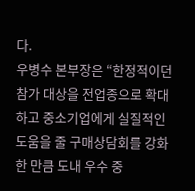다.
우병수 본부장은 “한정적이던 참가 대상을 전업종으로 확대하고 중소기업에게 실질적인 도움을 줄 구매상담회를 강화한 만큼 도내 우수 중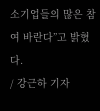소기업들의 많은 참여 바란다”고 밝혔다.
/ 강근하 기자